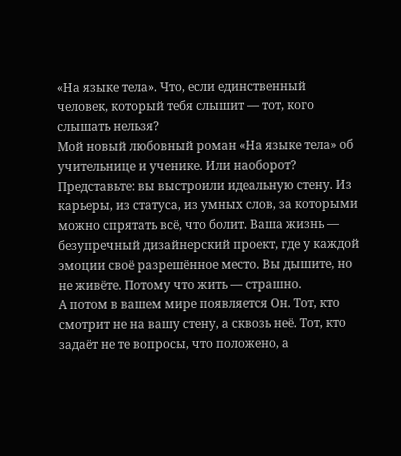«На языке тела». Что, если единственный человек, который тебя слышит — тот, кого слышать нельзя?
Мой новый любовный роман «На языке тела» об учительнице и ученике. Или наоборот?
Представьте: вы выстроили идеальную стену. Из карьеры, из статуса, из умных слов, за которыми можно спрятать всё, что болит. Ваша жизнь — безупречный дизайнерский проект, где у каждой эмоции своё разрешённое место. Вы дышите, но не живёте. Потому что жить — страшно.
А потом в вашем мире появляется Он. Тот, кто смотрит не на вашу стену, а сквозь неё. Тот, кто задаёт не те вопросы, что положено, а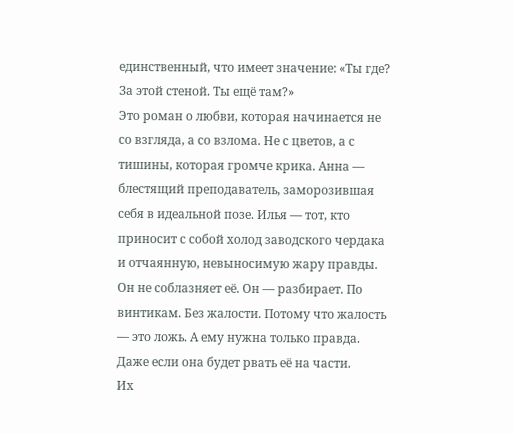единственный, что имеет значение: «Ты где? За этой стеной. Ты ещё там?»
Это роман о любви, которая начинается не со взгляда, а со взлома. Не с цветов, а с тишины, которая громче крика. Анна — блестящий преподаватель, заморозившая себя в идеальной позе. Илья — тот, кто приносит с собой холод заводского чердака и отчаянную, невыносимую жару правды.
Он не соблазняет её. Он — разбирает. По винтикам. Без жалости. Потому что жалость — это ложь. А ему нужна только правда. Даже если она будет рвать её на части.
Их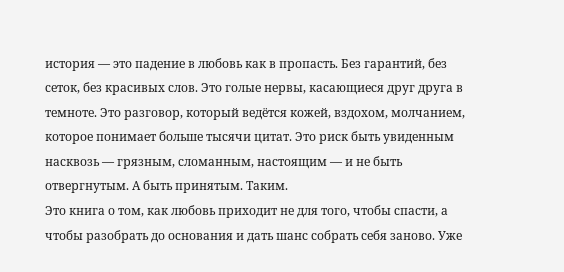история — это падение в любовь как в пропасть. Без гарантий, без сеток, без красивых слов. Это голые нервы, касающиеся друг друга в темноте. Это разговор, который ведётся кожей, вздохом, молчанием, которое понимает больше тысячи цитат. Это риск быть увиденным насквозь — грязным, сломанным, настоящим — и не быть отвергнутым. А быть принятым. Таким.
Это книга о том, как любовь приходит не для того, чтобы спасти, а чтобы разобрать до основания и дать шанс собрать себя заново. Уже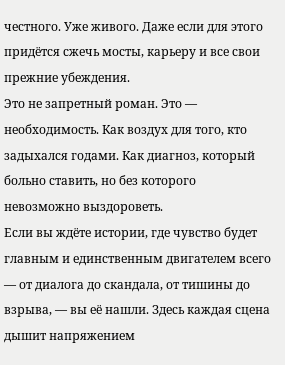честного. Уже живого. Даже если для этого придётся сжечь мосты, карьеру и все свои прежние убеждения.
Это не запретный роман. Это — необходимость. Как воздух для того, кто задыхался годами. Как диагноз, который больно ставить, но без которого невозможно выздороветь.
Если вы ждёте истории, где чувство будет главным и единственным двигателем всего — от диалога до скандала, от тишины до взрыва, — вы её нашли. Здесь каждая сцена дышит напряжением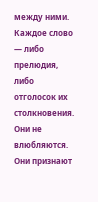между ними. Каждое слово — либо прелюдия, либо отголосок их столкновения.
Они не влюбляются. Они признают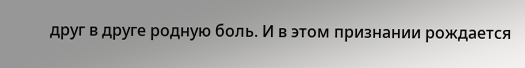друг в друге родную боль. И в этом признании рождается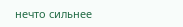нечто сильнее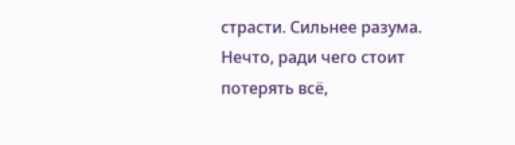страсти. Сильнее разума. Нечто, ради чего стоит потерять всё,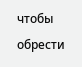чтобы обрести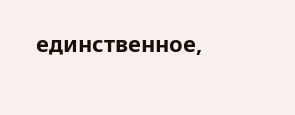единственное,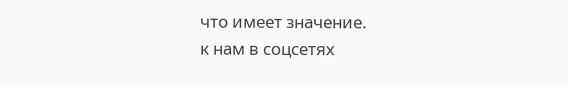что имеет значение.
к нам в соцсетях